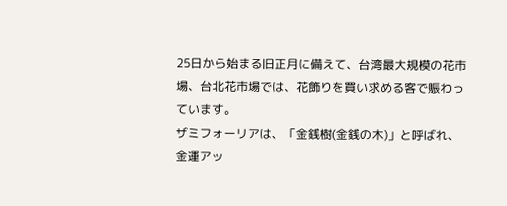25日から始まる旧正月に備えて、台湾最大規模の花市場、台北花市場では、花飾りを買い求める客で賑わっています。
ザミフォーリアは、「金銭樹(金銭の木)」と呼ばれ、金運アッ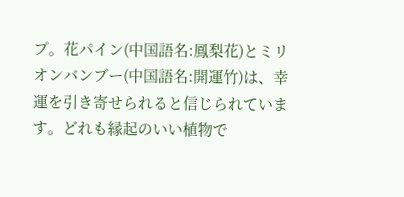プ。花パイン(中国語名:鳳梨花)とミリオンバンブー(中国語名:開運竹)は、幸運を引き寄せられると信じられています。どれも縁起のいい植物で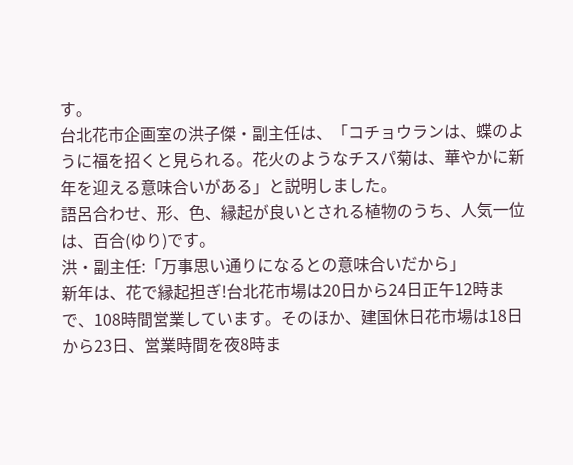す。
台北花市企画室の洪子傑・副主任は、「コチョウランは、蝶のように福を招くと見られる。花火のようなチスパ菊は、華やかに新年を迎える意味合いがある」と説明しました。
語呂合わせ、形、色、縁起が良いとされる植物のうち、人気一位は、百合(ゆり)です。
洪・副主任:「万事思い通りになるとの意味合いだから」
新年は、花で縁起担ぎ!台北花市場は20日から24日正午12時まで、108時間営業しています。そのほか、建国休日花市場は18日から23日、営業時間を夜8時ま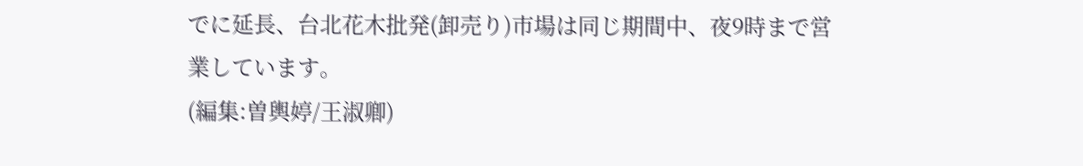でに延長、台北花木批発(卸売り)市場は同じ期間中、夜9時まで営業しています。
(編集:曽輿婷/王淑卿)